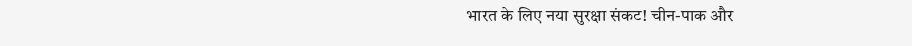भारत के लिए नया सुरक्षा संकट! चीन-पाक और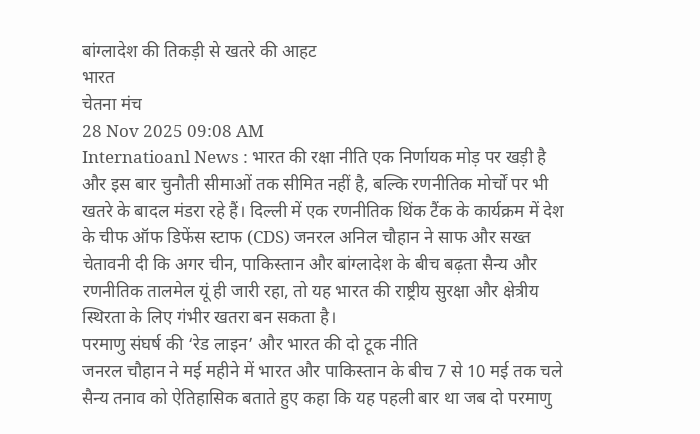बांग्लादेश की तिकड़ी से खतरे की आहट
भारत
चेतना मंच
28 Nov 2025 09:08 AM
Internatioanl News : भारत की रक्षा नीति एक निर्णायक मोड़ पर खड़ी है और इस बार चुनौती सीमाओं तक सीमित नहीं है, बल्कि रणनीतिक मोर्चों पर भी खतरे के बादल मंडरा रहे हैं। दिल्ली में एक रणनीतिक थिंक टैंक के कार्यक्रम में देश के चीफ ऑफ डिफेंस स्टाफ (CDS) जनरल अनिल चौहान ने साफ और सख्त चेतावनी दी कि अगर चीन, पाकिस्तान और बांग्लादेश के बीच बढ़ता सैन्य और रणनीतिक तालमेल यूं ही जारी रहा, तो यह भारत की राष्ट्रीय सुरक्षा और क्षेत्रीय स्थिरता के लिए गंभीर खतरा बन सकता है।
परमाणु संघर्ष की ‘रेड लाइन’ और भारत की दो टूक नीति
जनरल चौहान ने मई महीने में भारत और पाकिस्तान के बीच 7 से 10 मई तक चले सैन्य तनाव को ऐतिहासिक बताते हुए कहा कि यह पहली बार था जब दो परमाणु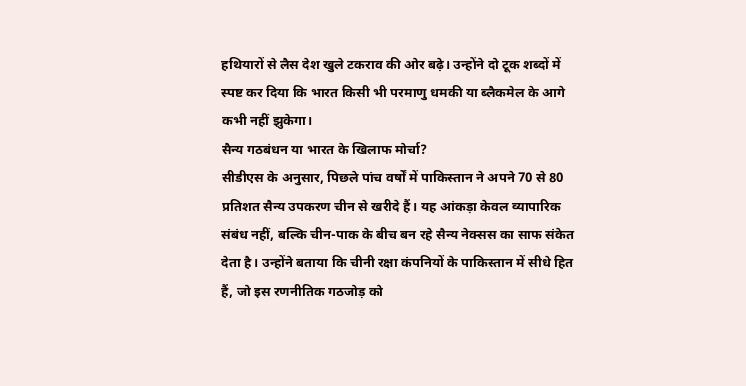हथियारों से लैस देश खुले टकराव की ओर बढ़े। उन्होंने दो टूक शब्दों में स्पष्ट कर दिया कि भारत किसी भी परमाणु धमकी या ब्लैकमेल के आगे कभी नहीं झुकेगा।
सैन्य गठबंधन या भारत के खिलाफ मोर्चा?
सीडीएस के अनुसार, पिछले पांच वर्षों में पाकिस्तान ने अपने 70 से 80 प्रतिशत सैन्य उपकरण चीन से खरीदे हैं। यह आंकड़ा केवल व्यापारिक संबंध नहीं, बल्कि चीन-पाक के बीच बन रहे सैन्य नेक्सस का साफ संकेत देता है। उन्होंने बताया कि चीनी रक्षा कंपनियों के पाकिस्तान में सीधे हित हैं, जो इस रणनीतिक गठजोड़ को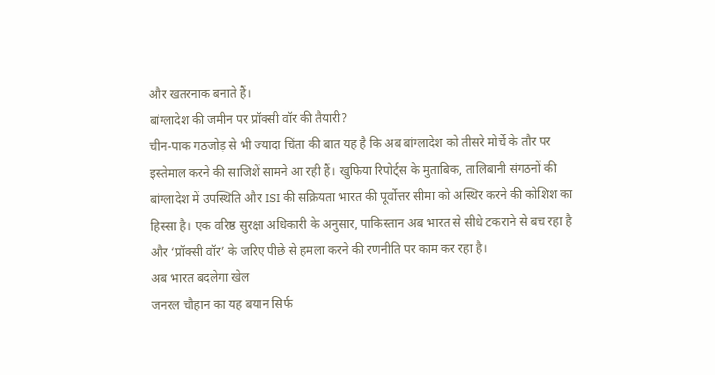और खतरनाक बनाते हैं।
बांग्लादेश की जमीन पर प्रॉक्सी वॉर की तैयारी?
चीन-पाक गठजोड़ से भी ज्यादा चिंता की बात यह है कि अब बांग्लादेश को तीसरे मोर्चे के तौर पर इस्तेमाल करने की साजिशें सामने आ रही हैं। खुफिया रिपोर्ट्स के मुताबिक, तालिबानी संगठनों की बांग्लादेश में उपस्थिति और ISI की सक्रियता भारत की पूर्वोत्तर सीमा को अस्थिर करने की कोशिश का हिस्सा है। एक वरिष्ठ सुरक्षा अधिकारी के अनुसार, पाकिस्तान अब भारत से सीधे टकराने से बच रहा है और ‘प्रॉक्सी वॉर’ के जरिए पीछे से हमला करने की रणनीति पर काम कर रहा है।
अब भारत बदलेगा खेल
जनरल चौहान का यह बयान सिर्फ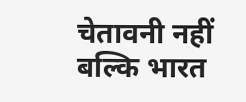चेतावनी नहीं बल्कि भारत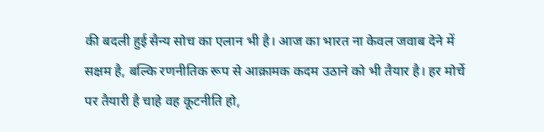की बदली हुई सैन्य सोच का एलान भी है। आज का भारत ना केवल जवाब देने में सक्षम है, बल्कि रणनीतिक रूप से आक्रामक कदम उठाने को भी तैयार है। हर मोर्चे पर तैयारी है चाहे वह कूटनीति हो,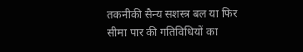तकनीकी सैन्य सशस्त्र बल या फिर सीमा पार की गतिविधियों का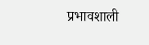प्रभावशाली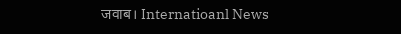जवाब। Internatioanl News